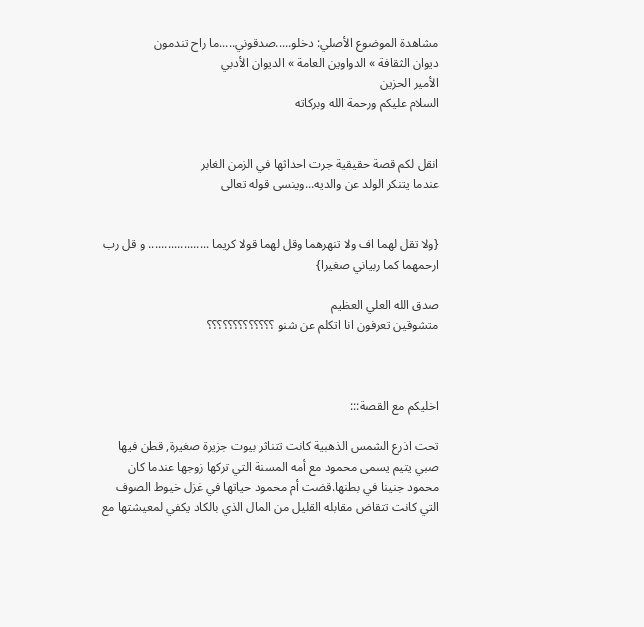مشاهدة الموضوع الأصلي: دخلو.....صدقوني.....ما راح تندمون
ديوان الثقافة » الدواوين العامة » الديوان الأدبي
الأمير الحزين
السلام عليكم ورحمة الله وبركاته


انقل لكم قصة حقيقية جرت احداثها في الزمن الغابر
عندما يتنكر الولد عن والديه...وينسى قوله تعالى


{ولا تقل لهما اف ولا تنهرهما وقل لهما قولا كريما ................... و قل رب ارحمهما كما ربياني صغيرا}

صدق الله العلي العظيم
متشوقين تعرفون انا اتكلم عن شنو ؟؟؟؟؟؟؟؟؟؟؟؟؟



اخليكم مع القصة:::

تحت اذرع الشمس الذهبية كانت تتناثر بيوت جزيرة صغيرة, قطن فيها صبي يتيم يسمى محمود مع أمه المسنة التي تركها زوجها عندما كان محمود جنينا في بطنها.قضت أم محمود حياتها في غزل خيوط الصوف التي كانت تتقاض مقابله القليل من المال الذي بالكاد يكفي لمعيشتها مع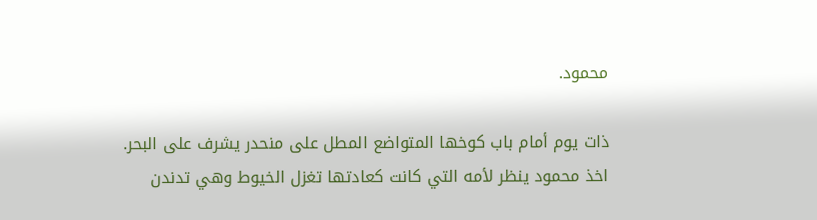محمود.

ذات يوم أمام باب كوخها المتواضع المطل على منحدر يشرف على البحر.
اخذ محمود ينظر لأمه التي كانت كعادتها تغزل الخيوط وهي تدندن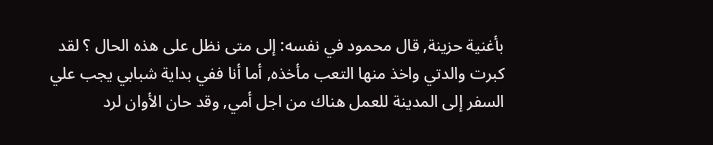بأغنية حزينة, قال محمود في نفسه: إلى متى نظل على هذه الحال ؟ لقد كبرت والدتي واخذ منها التعب مأخذه, أما أنا ففي بداية شبابي يجب علي السفر إلى المدينة للعمل هناك من اجل أمي, وقد حان الأوان لرد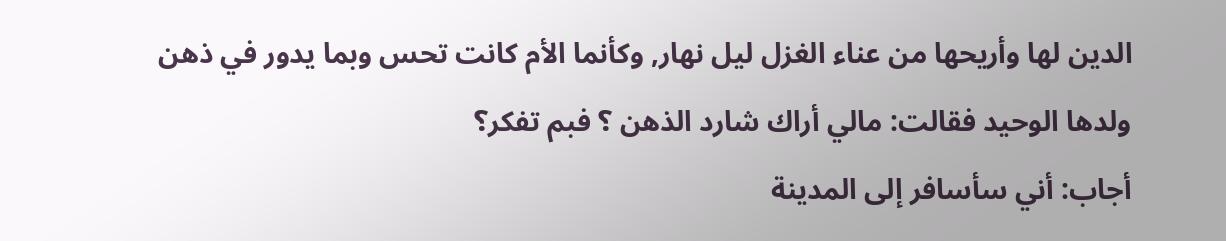الدين لها وأريحها من عناء الغزل ليل نهار, وكأنما الأم كانت تحس وبما يدور في ذهن ولدها الوحيد فقالت: مالي أراك شارد الذهن ؟ فبم تفكر؟
أجاب: أني سأسافر إلى المدينة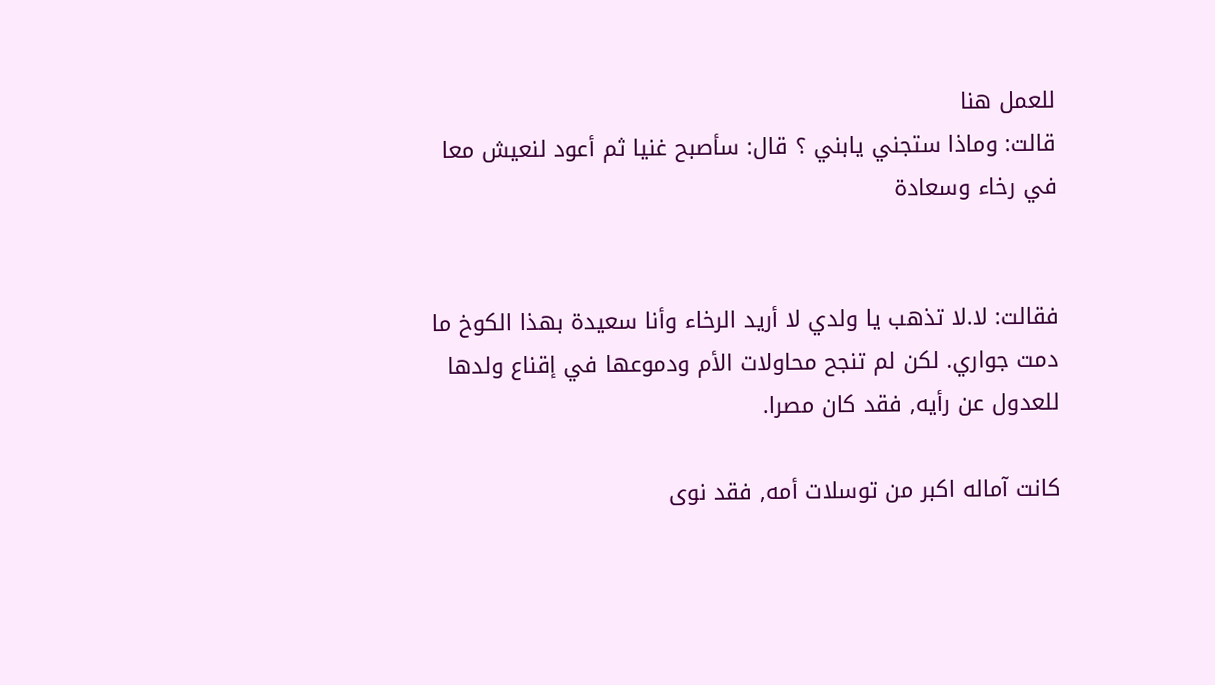للعمل هنا
قالت: وماذا ستجني يابني ؟ قال: سأصبح غنيا ثم أعود لنعيش معا في رخاء وسعادة


فقالت: لا.لا تذهب يا ولدي لا أريد الرخاء وأنا سعيدة بهذا الكوخ ما دمت جواري. لكن لم تنجح محاولات الأم ودموعها في إقناع ولدها للعدول عن رأيه, فقد كان مصرا.

كانت آماله اكبر من توسلات أمه, فقد نوى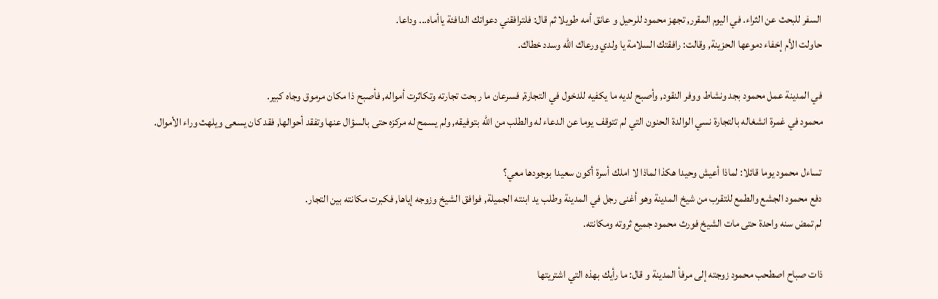السفر للبحث عن الثراء. في اليوم المقرر, تجهز محمود للرحيل و عانق أمه طويلا ثم قال: فلترافقني دعواتك الدافئة ياأماه... وداعا.
حاولت الأم إخفاء دموعها الحزينة, وقالت: رافقتك السلامة يا ولدي ورعاك الله وسدد خطاك.

في المدينة عمل محمود بجد ونشاط ووفر النقود, وأصبح لديه ما يكفيه للدخول في التجارة, فسرعان ما ربحت تجارته وتكاثرت أمواله, فأصبح ذا مكان مرموق وجاه كبير.
محمود في غمرة انشغاله بالتجارة نسي الوالدة الحنون التي لم تتوقف يوما عن الدعاء له والطلب من الله بتوفيقه, ولم يسمح له مركزه حتى بالسؤال عنها وتفقد أحوالها, فقد كان يسعى ويلهث وراء الأموال.

تساءل محمود يوما قائلا: لماذا أعيش وحيدا هكذا لماذا لا املك أسرة أكون سعيدا بوجودها معي؟
دفع محمود الجشع والطمع للتقرب من شيخ المدينة وهو أغنى رجل في المدينة وطلب يد ابنته الجميلة, فوافق الشيخ وزوجه إياها, فكبرت مكانته بين التجار.
لم تمض سنه واحدة حتى مات الشيخ فورث محمود جميع ثروته ومكانته.

ذات صباح اصطحب محمود زوجته إلى مرفأ المدينة و قال: ما رأيك بهذه التي اشتريتها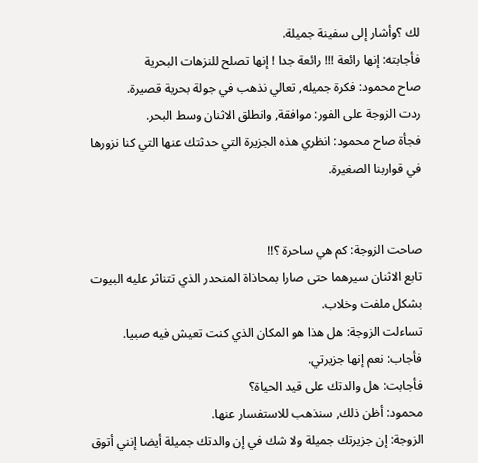لك ؟وأشار إلى سفينة جميلة.
فأجابته: إنها رائعة !!! رائعة جدا ! إنها تصلح للنزهات البحرية
صاح محمود: فكرة جميله, تعالي نذهب في جولة بحرية قصيرة.
ردت الزوجة على الفور: موافقة, وانطلق الاثنان وسط البحر.
فجأة صاح محمود: انظري هذه الجزيرة التي حدثتك عنها التي كنا نزورها في قواربنا الصغيرة.


صاحت الزوجة: كم هي ساحرة ؟!!
تابع الاثنان سيرهما حتى صارا بمحاذاة المنحدر الذي تتناثر عليه البيوت بشكل ملفت وخلاب.
تساءلت الزوجة: هل هذا هو المكان الذي كنت تعيش فيه صبيا.
فأجاب: نعم إنها جزيرتي.
فأجابت: هل والدتك على قيد الحياة؟
محمود: أظن ذلك, سنذهب للاستفسار عنها.
الزوجة: إن جزيرتك جميلة ولا شك في إن والدتك جميلة أيضا إنني أتوق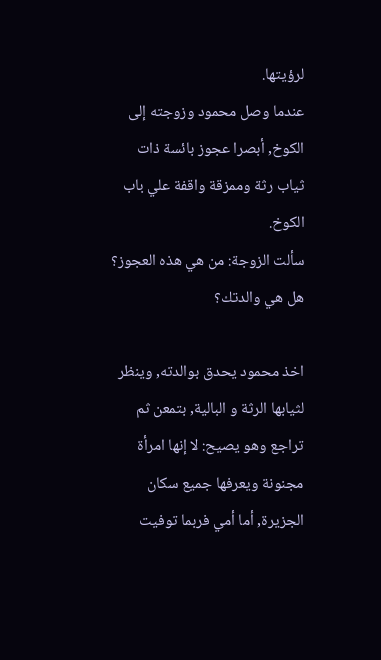لرؤيتها.
عندما وصل محمود وزوجته إلى الكوخ, أبصرا عجوز بائسة ذات ثياب رثة وممزقة واقفة علي باب الكوخ.
سألت الزوجة: من هي هذه العجوز؟ هل هي والدتك؟

اخذ محمود يحدق بوالدته, وينظر لثيابها الرثة و البالية, بتمعن ثم تراجع وهو يصيح: لا إنها امرأة مجنونة ويعرفها جميع سكان الجزيرة, أما أمي فربما توفيت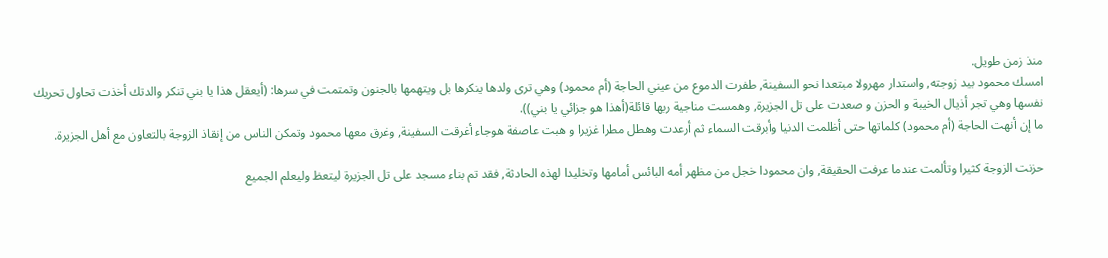منذ زمن طويل.
امسك محمود بيد زوجته, واستدار مهرولا مبتعدا نحو السفينة, طفرت الدموع من عيني الحاجة (أم محمود) وهي ترى ولدها ينكرها بل ويتهمها بالجنون وتمتمت في سرها: (أيعقل هذا يا بني تنكر والدتك أخذت تحاول تحريك نفسها وهي تجر أذيال الخيبة و الحزن و صعدت على تل الجزيرة, وهمست مناجية ربها قائلة(أهذا هو جزائي يا بني)).
ما إن أنهت الحاجة (أم محمود) كلماتها حتى أظلمت الدنيا وأبرقت السماء ثم أرعدت وهطل مطرا غزيرا و هبت عاصفة هوجاء أغرقت السفينة, وغرق معها محمود وتمكن الناس من إنقاذ الزوجة بالتعاون مع أهل الجزيرة.

حزنت الزوجة كثيرا وتألمت عندما عرفت الحقيقة, وان محمودا خجل من مظهر أمه البائس أمامها وتخليدا لهذه الحادثة, فقد تم بناء مسجد على تل الجزيرة ليتعظ وليعلم الجميع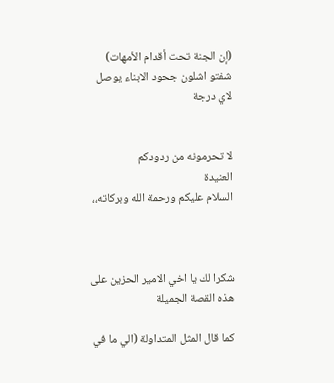(إن الجنة تحت أقدام الأمهات)
شفتو اشلون جحود الابناء يوصل لاي درجة


لا تحرمونه من ردودكم
العنيدة
السلام عليكم ورحمة الله وبركاته،،



شكرا لك يا اخي الامير الحزين على هذه القصة الجميلة

كما قال المثل المتداولة (الي ما في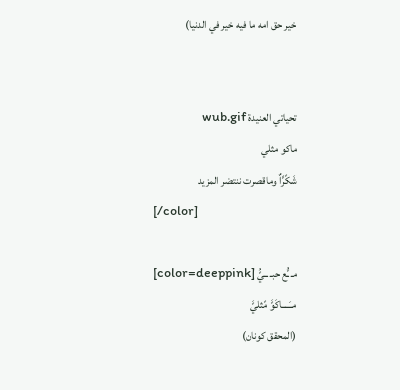خير حق امه ما فيه خير في الدنيا)


تحياتي العنيدة wub.gif
ماكو مثلي
شَكًرًَاٌ وماقصرت ننتضر المزيد
[/color]

مـ ـًُع حبـ ــيًُ [color=deeppink]
مــَــــاكَوًَ مًثليًَ
(المحقق كونان)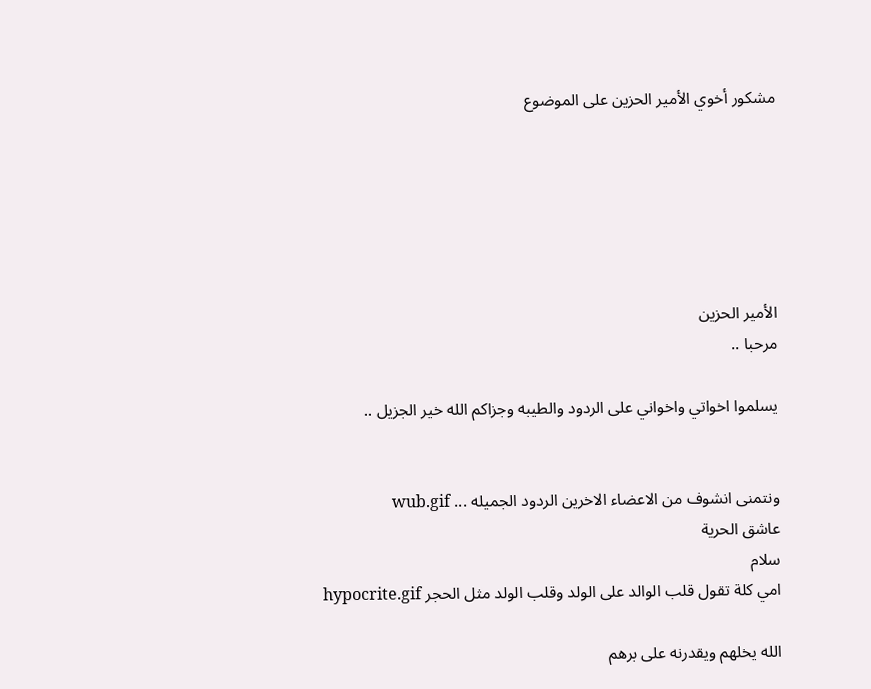مشكور أخوي الأمير الحزين على الموضوع






الأمير الحزين
مرحبا ..

يسلموا اخواتي واخواني على الردود والطيبه وجزاكم الله خير الجزيل ..


ونتمنى انشوف من الاعضاء الاخرين الردود الجميله ... wub.gif
عاشق الحرية
سلام
امي كلة تقول قلب الوالد على الولد وقلب الولد مثل الحجر hypocrite.gif

الله يخلهم ويقدرنه على برهم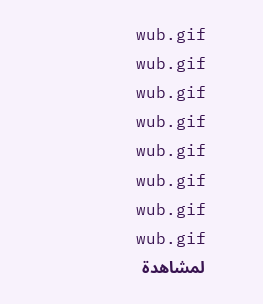wub.gif wub.gif wub.gif wub.gif wub.gif wub.gif wub.gif wub.gif
لمشاهدة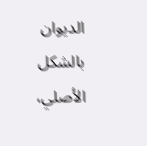الديوان بالشكل الأصلي،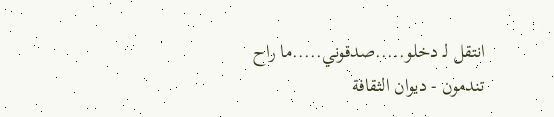انتقل لـ دخلو.....صدقوني.....ما راح تندمون - ديوان الثقافة